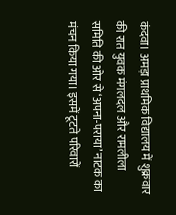कंदवा। अमड़ा प्राथमिक विद्यालय में शुक्रवार की रात युवक मंगलदल और रामलीला समिति की ओर से ‘अपना-पराया’ नाटक का मंचन किया गया। इसमें टूटते परिवारों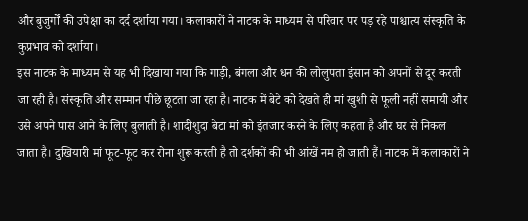और बुजुर्गों की उपेक्षा का दर्द दर्शाया गया। कलाकारों ने नाटक के माध्यम से परिवार पर पड़ रहे पाश्चात्य संस्कृति के कुप्रभाव को दर्शाया।
इस नाटक के माध्यम से यह भी दिखाया गया कि गाड़ी, बंगला और धन की लोलुपता इंसान को अपनों से दूर करती जा रही है। संस्कृति और सम्मान पीछे छूटता जा रहा है। नाटक में बेटे को देखते ही मां खुशी से फूली नहीं समायी और उसे अपने पास आने के लिए बुलाती है। शादीशुदा बेटा मां को इंतजार करने के लिए कहता है और घर से निकल जाता है। दुखियारी मां फूट-फूट कर रोना शुरू करती है तो दर्शकों की भी आंखें नम हो जाती हैं। नाटक में कलाकारों ने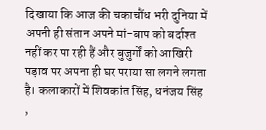दिखाया कि आज की चकाचौंध भरी दुनिया में अपनी ही संतान अपने मां-बाप को बर्दाश्त नहीं कर पा रही हैं और बुजुर्गों को आखिरी पड़ाव पर अपना ही घर पराया सा लगने लगता है। कलाकारों में शिवकांत सिंह, धनंजय सिंह ,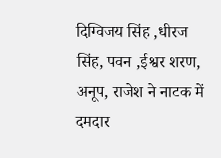दिग्विजय सिंह ,धीरज सिंह, पवन ,ईश्वर शरण, अनूप, राजेश ने नाटक में दमदार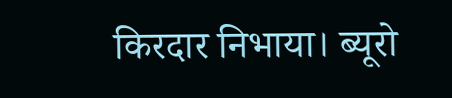किरदार निभाया। ब्यूरो